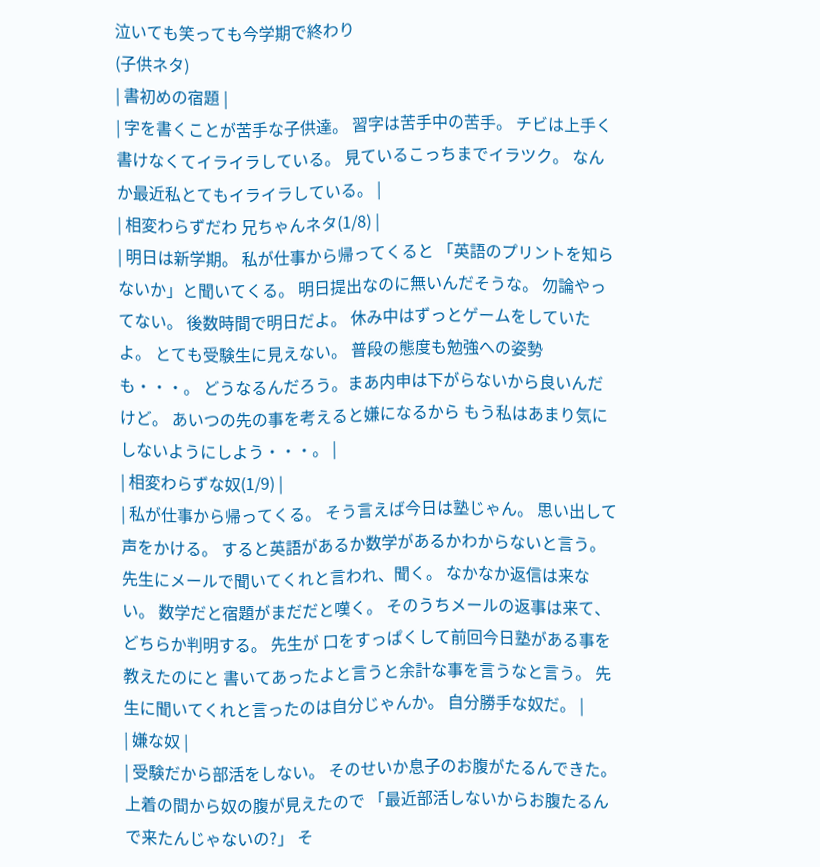泣いても笑っても今学期で終わり
(子供ネタ)
| 書初めの宿題 |
| 字を書くことが苦手な子供達。 習字は苦手中の苦手。 チビは上手く書けなくてイライラしている。 見ているこっちまでイラツク。 なんか最近私とてもイライラしている。 |
| 相変わらずだわ 兄ちゃんネタ(1/8) |
| 明日は新学期。 私が仕事から帰ってくると 「英語のプリントを知らないか」と聞いてくる。 明日提出なのに無いんだそうな。 勿論やってない。 後数時間で明日だよ。 休み中はずっとゲームをしていたよ。 とても受験生に見えない。 普段の態度も勉強への姿勢も・・・。 どうなるんだろう。まあ内申は下がらないから良いんだけど。 あいつの先の事を考えると嫌になるから もう私はあまり気にしないようにしよう・・・。 |
| 相変わらずな奴(1/9) |
| 私が仕事から帰ってくる。 そう言えば今日は塾じゃん。 思い出して声をかける。 すると英語があるか数学があるかわからないと言う。 先生にメールで聞いてくれと言われ、聞く。 なかなか返信は来ない。 数学だと宿題がまだだと嘆く。 そのうちメールの返事は来て、どちらか判明する。 先生が 口をすっぱくして前回今日塾がある事を教えたのにと 書いてあったよと言うと余計な事を言うなと言う。 先生に聞いてくれと言ったのは自分じゃんか。 自分勝手な奴だ。 |
| 嫌な奴 |
| 受験だから部活をしない。 そのせいか息子のお腹がたるんできた。 上着の間から奴の腹が見えたので 「最近部活しないからお腹たるんで来たんじゃないの?」 そ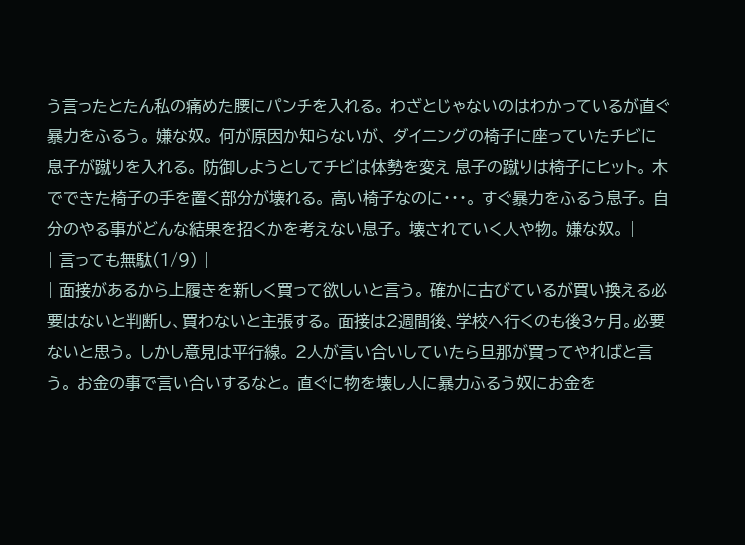う言ったとたん私の痛めた腰にパンチを入れる。 わざとじゃないのはわかっているが直ぐ暴力をふるう。 嫌な奴。 何が原因か知らないが、 ダイニングの椅子に座っていたチビに息子が蹴りを入れる。 防御しようとしてチビは体勢を変え 息子の蹴りは椅子にヒット。 木でできた椅子の手を置く部分が壊れる。 高い椅子なのに・・・。 すぐ暴力をふるう息子。 自分のやる事がどんな結果を招くかを考えない息子。 壊されていく人や物。 嫌な奴。 |
| 言っても無駄(1/9) |
| 面接があるから上履きを新しく買って欲しいと言う。 確かに古びているが買い換える必要はないと判断し、買わないと主張する。 面接は2週間後、学校へ行くのも後3ヶ月。必要ないと思う。 しかし意見は平行線。 2人が言い合いしていたら旦那が買ってやればと言う。 お金の事で言い合いするなと。 直ぐに物を壊し人に暴力ふるう奴にお金を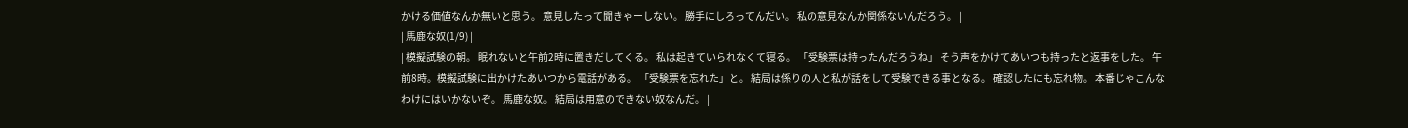かける価値なんか無いと思う。 意見したって聞きゃーしない。 勝手にしろってんだい。 私の意見なんか関係ないんだろう。 |
| 馬鹿な奴(1/9) |
| 模擬試験の朝。 眠れないと午前2時に置きだしてくる。 私は起きていられなくて寝る。 「受験票は持ったんだろうね」 そう声をかけてあいつも持ったと返事をした。 午前8時。模擬試験に出かけたあいつから電話がある。 「受験票を忘れた」と。 結局は係りの人と私が話をして受験できる事となる。 確認したにも忘れ物。 本番じゃこんなわけにはいかないぞ。 馬鹿な奴。 結局は用意のできない奴なんだ。 |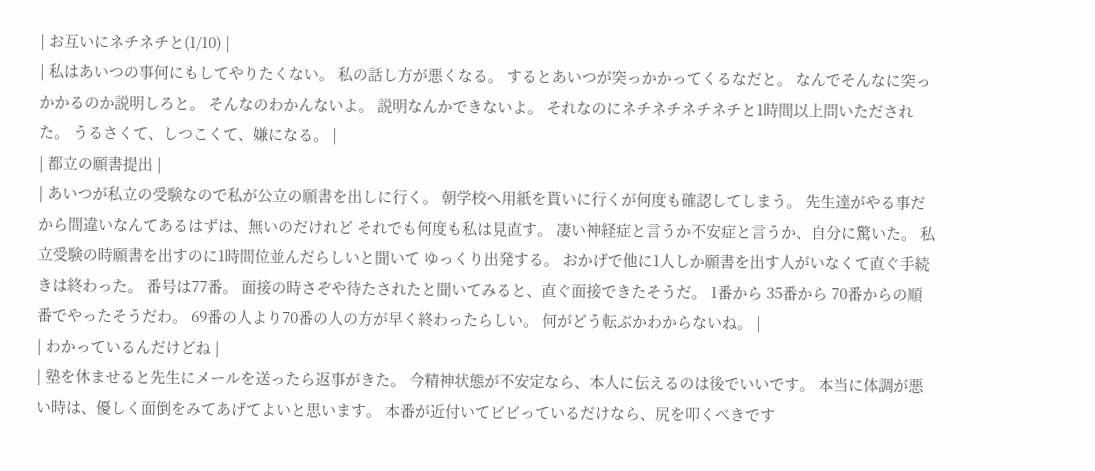| お互いにネチネチと(1/10) |
| 私はあいつの事何にもしてやりたくない。 私の話し方が悪くなる。 するとあいつが突っかかってくるなだと。 なんでそんなに突っかかるのか説明しろと。 そんなのわかんないよ。 説明なんかできないよ。 それなのにネチネチネチネチと1時間以上問いただされた。 うるさくて、しつこくて、嫌になる。 |
| 都立の願書提出 |
| あいつが私立の受験なので私が公立の願書を出しに行く。 朝学校へ用紙を貰いに行くが何度も確認してしまう。 先生達がやる事だから間違いなんてあるはずは、無いのだけれど それでも何度も私は見直す。 凄い神経症と言うか不安症と言うか、自分に驚いた。 私立受験の時願書を出すのに1時間位並んだらしいと聞いて ゆっくり出発する。 おかげで他に1人しか願書を出す人がいなくて直ぐ手続きは終わった。 番号は77番。 面接の時さぞや待たされたと聞いてみると、直ぐ面接できたそうだ。 1番から 35番から 70番からの順番でやったそうだわ。 69番の人より70番の人の方が早く終わったらしい。 何がどう転ぶかわからないね。 |
| わかっているんだけどね |
| 塾を休ませると先生にメールを送ったら返事がきた。 今精神状態が不安定なら、本人に伝えるのは後でいいです。 本当に体調が悪い時は、優しく面倒をみてあげてよいと思います。 本番が近付いてビビっているだけなら、尻を叩くべきです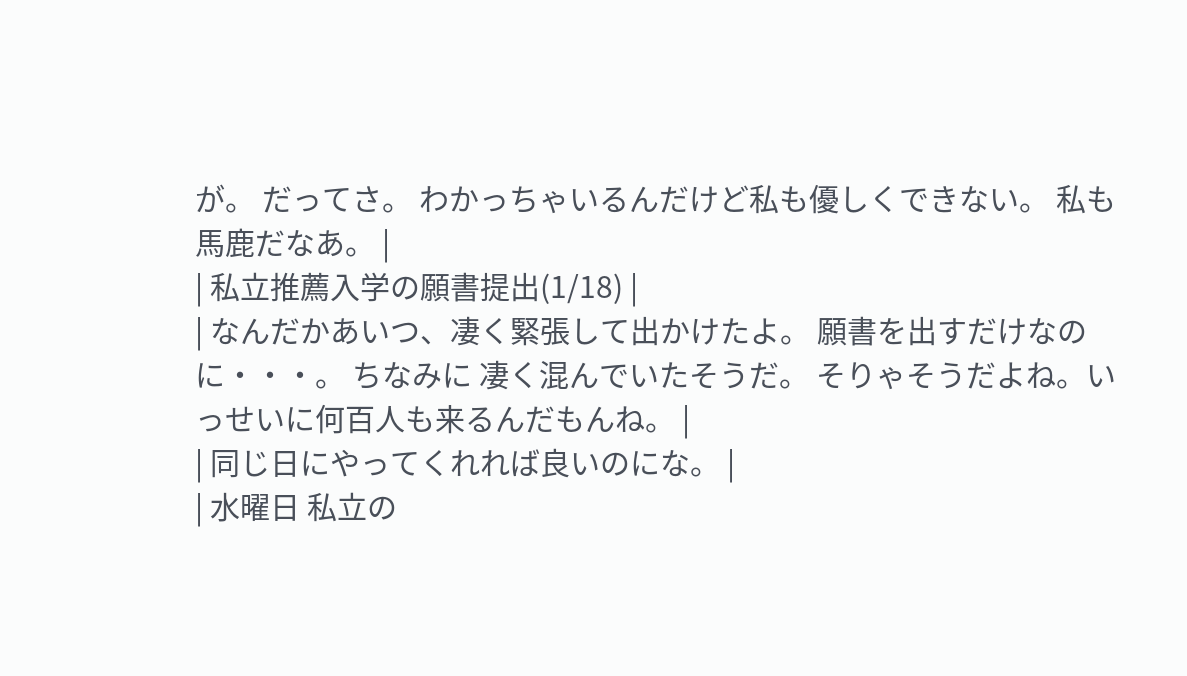が。 だってさ。 わかっちゃいるんだけど私も優しくできない。 私も馬鹿だなあ。 |
| 私立推薦入学の願書提出(1/18) |
| なんだかあいつ、凄く緊張して出かけたよ。 願書を出すだけなのに・・・。 ちなみに 凄く混んでいたそうだ。 そりゃそうだよね。いっせいに何百人も来るんだもんね。 |
| 同じ日にやってくれれば良いのにな。 |
| 水曜日 私立の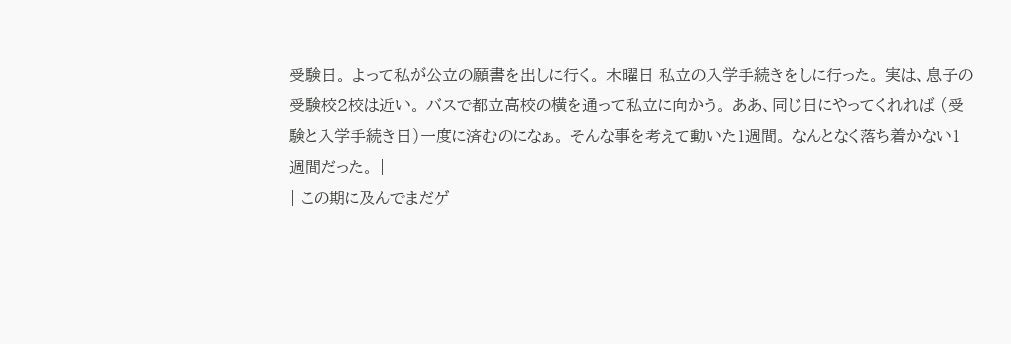受験日。 よって私が公立の願書を出しに行く。 木曜日 私立の入学手続きをしに行った。 実は、息子の受験校2校は近い。 バスで都立高校の横を通って私立に向かう。 ああ、同じ日にやってくれれば (受験と入学手続き日)一度に済むのになぁ。 そんな事を考えて動いた1週間。 なんとなく落ち着かない1週間だった。 |
| この期に及んでまだゲ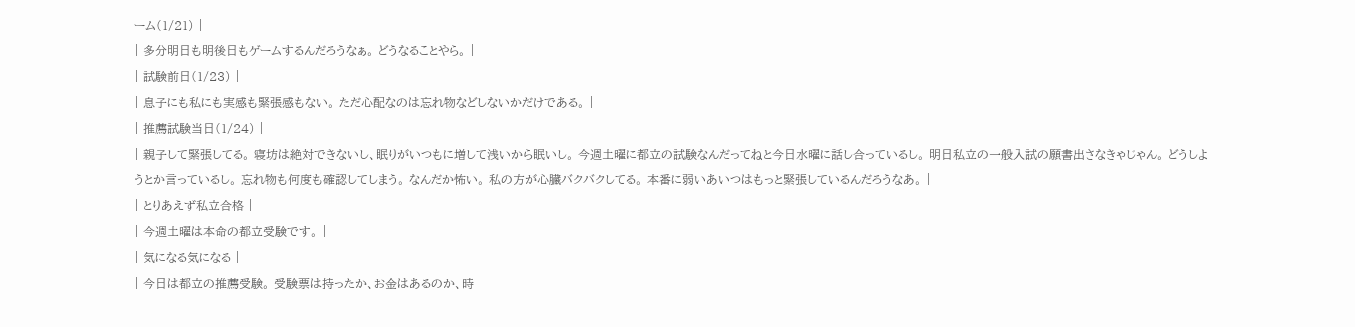ーム(1/21) |
| 多分明日も明後日もゲームするんだろうなぁ。 どうなることやら。 |
| 試験前日(1/23) |
| 息子にも私にも実感も緊張感もない。 ただ心配なのは忘れ物などしないかだけである。 |
| 推薦試験当日(1/24) |
| 親子して緊張してる。 寝坊は絶対できないし、眠りがいつもに増して浅いから眠いし。 今週土曜に都立の試験なんだってねと今日水曜に話し合っているし。 明日私立の一般入試の願書出さなきゃじゃん。 どうしようとか言っているし。 忘れ物も何度も確認してしまう。 なんだか怖い。 私の方が心臓バクバクしてる。 本番に弱いあいつはもっと緊張しているんだろうなあ。 |
| とりあえず私立合格 |
| 今週土曜は本命の都立受験です。 |
| 気になる気になる |
| 今日は都立の推薦受験。 受験票は持ったか、お金はあるのか、時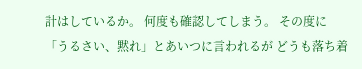計はしているか。 何度も確認してしまう。 その度に「うるさい、黙れ」とあいつに言われるが どうも落ち着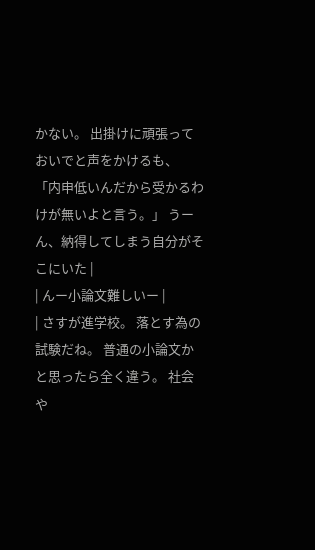かない。 出掛けに頑張っておいでと声をかけるも、 「内申低いんだから受かるわけが無いよと言う。」 うーん、納得してしまう自分がそこにいた |
| んー小論文難しいー |
| さすが進学校。 落とす為の試験だね。 普通の小論文かと思ったら全く違う。 社会や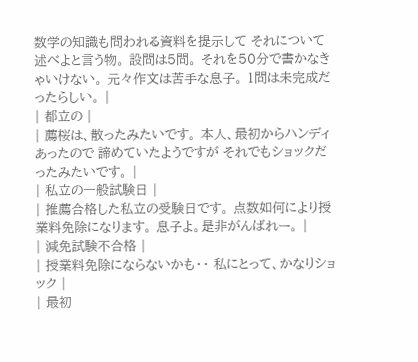数学の知識も問われる資料を提示して それについて述べよと言う物。 設問は5問。 それを50分で書かなきゃいけない。 元々作文は苦手な息子。 1問は未完成だったらしい。 |
| 都立の |
| 薦桜は、散ったみたいです。 本人、最初からハンディあったので 諦めていたようですが それでもショックだったみたいです。 |
| 私立の一般試験日 |
| 推薦合格した私立の受験日です。 点数如何により授業料免除になります。 息子よ。是非がんばれー。 |
| 減免試験不合格 |
| 授業料免除にならないかも・・ 私にとって、かなりショック |
| 最初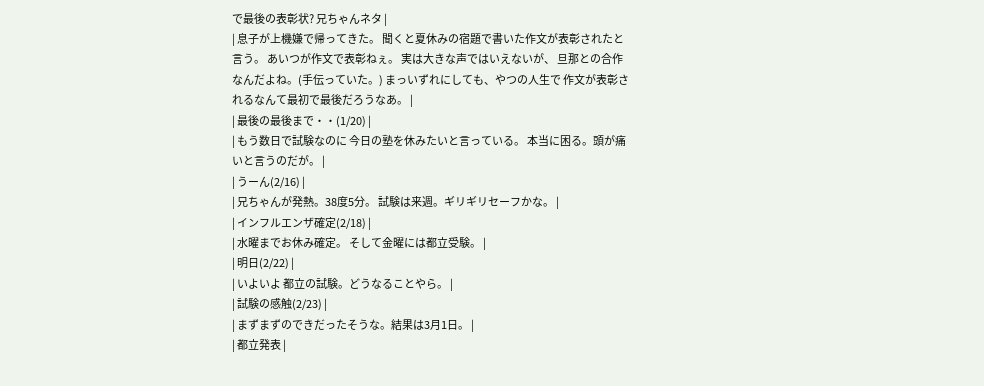で最後の表彰状? 兄ちゃんネタ |
| 息子が上機嫌で帰ってきた。 聞くと夏休みの宿題で書いた作文が表彰されたと言う。 あいつが作文で表彰ねぇ。 実は大きな声ではいえないが、 旦那との合作なんだよね。(手伝っていた。) まっいずれにしても、やつの人生で 作文が表彰されるなんて最初で最後だろうなあ。 |
| 最後の最後まで・・(1/20) |
| もう数日で試験なのに 今日の塾を休みたいと言っている。 本当に困る。頭が痛いと言うのだが。 |
| うーん(2/16) |
| 兄ちゃんが発熱。38度5分。 試験は来週。ギリギリセーフかな。 |
| インフルエンザ確定(2/18) |
| 水曜までお休み確定。 そして金曜には都立受験。 |
| 明日(2/22) |
| いよいよ 都立の試験。どうなることやら。 |
| 試験の感触(2/23) |
| まずまずのできだったそうな。結果は3月1日。 |
| 都立発表 |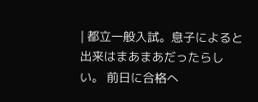| 都立一般入試。息子によると出来はまあまあだったらしい。 前日に合格へ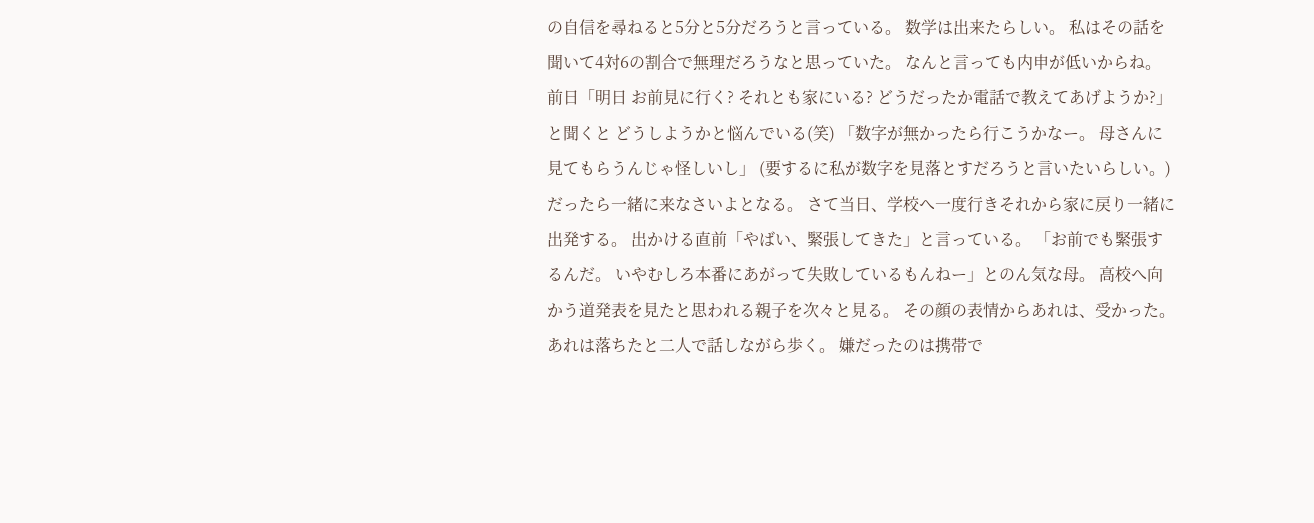の自信を尋ねると5分と5分だろうと言っている。 数学は出来たらしい。 私はその話を聞いて4対6の割合で無理だろうなと思っていた。 なんと言っても内申が低いからね。 前日「明日 お前見に行く? それとも家にいる? どうだったか電話で教えてあげようか?」と聞くと どうしようかと悩んでいる(笑) 「数字が無かったら行こうかなー。 母さんに見てもらうんじゃ怪しいし」 (要するに私が数字を見落とすだろうと言いたいらしい。) だったら一緒に来なさいよとなる。 さて当日、学校へ一度行きそれから家に戻り一緒に出発する。 出かける直前「やばい、緊張してきた」と言っている。 「お前でも緊張するんだ。 いやむしろ本番にあがって失敗しているもんねー」とのん気な母。 高校へ向かう道発表を見たと思われる親子を次々と見る。 その顔の表情からあれは、受かった。 あれは落ちたと二人で話しながら歩く。 嫌だったのは携帯で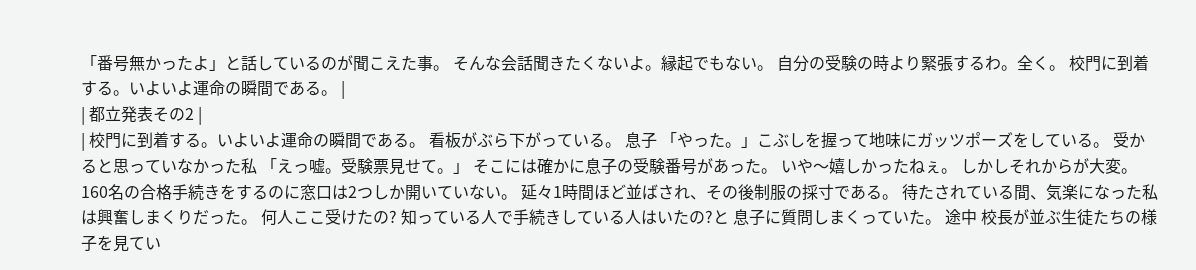「番号無かったよ」と話しているのが聞こえた事。 そんな会話聞きたくないよ。縁起でもない。 自分の受験の時より緊張するわ。全く。 校門に到着する。いよいよ運命の瞬間である。 |
| 都立発表その2 |
| 校門に到着する。いよいよ運命の瞬間である。 看板がぶら下がっている。 息子 「やった。」こぶしを握って地味にガッツポーズをしている。 受かると思っていなかった私 「えっ嘘。受験票見せて。」 そこには確かに息子の受験番号があった。 いや〜嬉しかったねぇ。 しかしそれからが大変。 160名の合格手続きをするのに窓口は2つしか開いていない。 延々1時間ほど並ばされ、その後制服の採寸である。 待たされている間、気楽になった私は興奮しまくりだった。 何人ここ受けたの? 知っている人で手続きしている人はいたの?と 息子に質問しまくっていた。 途中 校長が並ぶ生徒たちの様子を見てい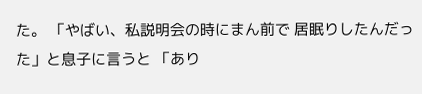た。 「やばい、私説明会の時にまん前で 居眠りしたんだった」と息子に言うと 「あり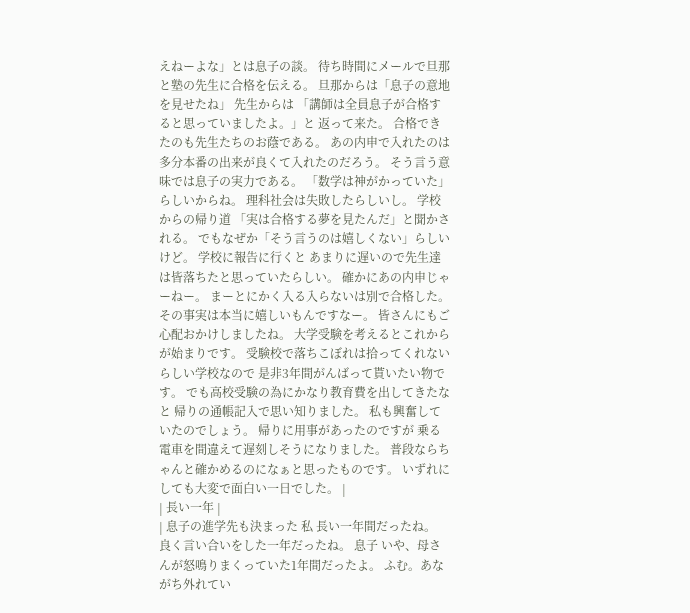えねーよな」とは息子の談。 待ち時間にメールで旦那と塾の先生に合格を伝える。 旦那からは「息子の意地を見せたね」 先生からは 「講師は全員息子が合格すると思っていましたよ。」と 返って来た。 合格できたのも先生たちのお蔭である。 あの内申で入れたのは 多分本番の出来が良くて入れたのだろう。 そう言う意味では息子の実力である。 「数学は神がかっていた」らしいからね。 理科社会は失敗したらしいし。 学校からの帰り道 「実は合格する夢を見たんだ」と聞かされる。 でもなぜか「そう言うのは嬉しくない」らしいけど。 学校に報告に行くと あまりに遅いので先生達は皆落ちたと思っていたらしい。 確かにあの内申じゃーねー。 まーとにかく入る入らないは別で合格した。 その事実は本当に嬉しいもんですなー。 皆さんにもご心配おかけしましたね。 大学受験を考えるとこれからが始まりです。 受験校で落ちこぼれは拾ってくれないらしい学校なので 是非3年間がんばって貰いたい物です。 でも高校受験の為にかなり教育費を出してきたなと 帰りの通帳記入で思い知りました。 私も興奮していたのでしょう。 帰りに用事があったのですが 乗る電車を間違えて遅刻しそうになりました。 普段ならちゃんと確かめるのになぁと思ったものです。 いずれにしても大変で面白い一日でした。 |
| 長い一年 |
| 息子の進学先も決まった 私 長い一年間だったね。 良く言い合いをした一年だったね。 息子 いや、母さんが怒鳴りまくっていた1年間だったよ。 ふむ。あながち外れてい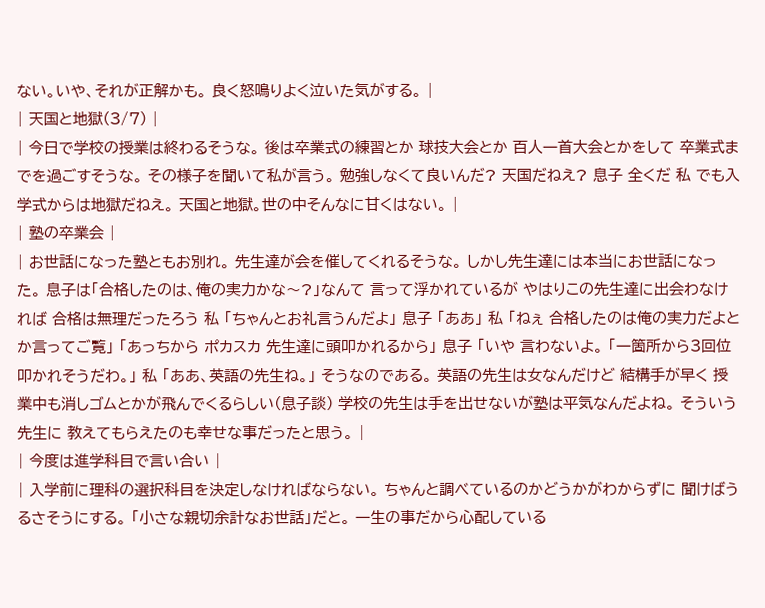ない。いや、それが正解かも。 良く怒鳴りよく泣いた気がする。 |
| 天国と地獄(3/7) |
| 今日で学校の授業は終わるそうな。 後は卒業式の練習とか 球技大会とか 百人一首大会とかをして 卒業式までを過ごすそうな。 その様子を聞いて私が言う。 勉強しなくて良いんだ? 天国だねえ? 息子 全くだ 私 でも入学式からは地獄だねえ。 天国と地獄。世の中そんなに甘くはない。 |
| 塾の卒業会 |
| お世話になった塾ともお別れ。 先生達が会を催してくれるそうな。 しかし先生達には本当にお世話になった。 息子は「合格したのは、俺の実力かな〜?」なんて 言って浮かれているが やはりこの先生達に出会わなければ 合格は無理だったろう 私 「ちゃんとお礼言うんだよ」 息子 「ああ」 私 「ねぇ 合格したのは俺の実力だよとか言ってご覧」 「あっちから ポカスカ 先生達に頭叩かれるから」 息子 「いや 言わないよ。 「一箇所から3回位叩かれそうだわ。」 私 「ああ、英語の先生ね。」 そうなのである。 英語の先生は女なんだけど 結構手が早く 授業中も消しゴムとかが飛んでくるらしい(息子談) 学校の先生は手を出せないが塾は平気なんだよね。 そういう先生に 教えてもらえたのも幸せな事だったと思う。 |
| 今度は進学科目で言い合い |
| 入学前に理科の選択科目を決定しなければならない。 ちゃんと調べているのかどうかがわからずに 聞けばうるさそうにする。 「小さな親切余計なお世話」だと。 一生の事だから心配している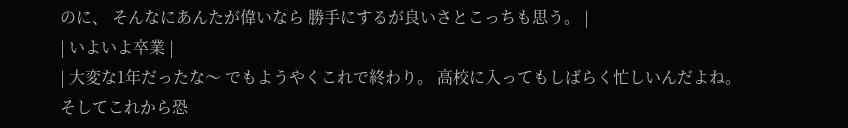のに、 そんなにあんたが偉いなら 勝手にするが良いさとこっちも思う。 |
| いよいよ卒業 |
| 大変な1年だったな〜 でもようやくこれで終わり。 高校に入ってもしばらく忙しいんだよね。 そしてこれから恐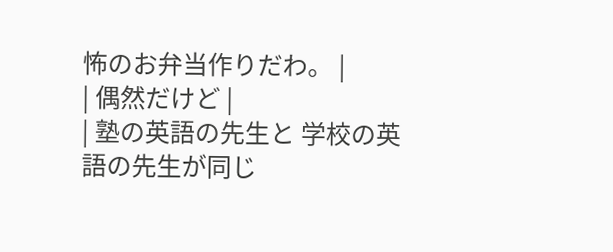怖のお弁当作りだわ。 |
| 偶然だけど |
| 塾の英語の先生と 学校の英語の先生が同じ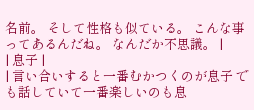名前。 そして性格も似ている。 こんな事ってあるんだね。 なんだか不思議。 |
| 息子 |
| 言い合いすると一番むかつくのが息子 でも話していて一番楽しいのも息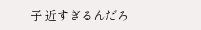子 近すぎるんだろ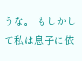うな。 もしかして私は息子に依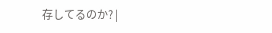存してるのか? |